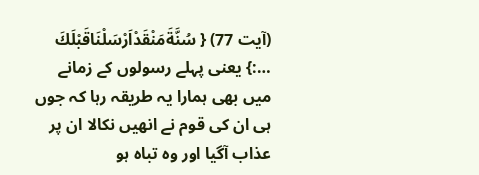(آیت 77) { سُنَّةَمَنْقَدْاَرْسَلْنَاقَبْلَكَ …:} یعنی پہلے رسولوں کے زمانے میں بھی ہمارا یہ طریقہ رہا کہ جوں ہی ان کی قوم نے انھیں نکالا ان پر عذاب آگیا اور وہ تباہ ہو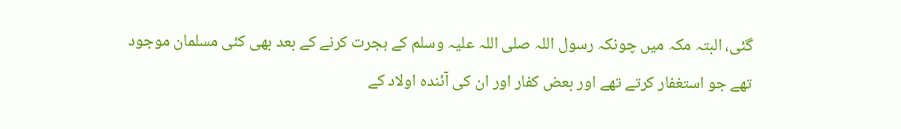گئی، البتہ مکہ میں چونکہ رسول اللہ صلی اللہ علیہ وسلم کے ہجرت کرنے کے بعد بھی کئی مسلمان موجود تھے جو استغفار کرتے تھے اور بعض کفار اور ان کی آئندہ اولاد کے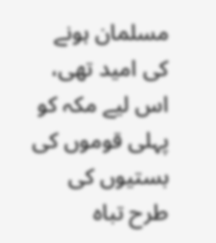مسلمان ہونے کی امید تھی، اس لیے مکہ کو پہلی قوموں کی بستیوں کی طرح تباہ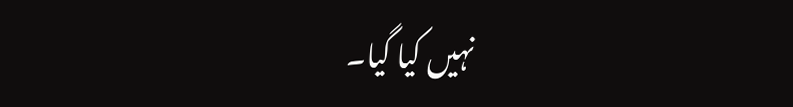نہیں کیا گیا۔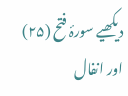دیکھیے سورۂ فتح (۲۵) اور انفال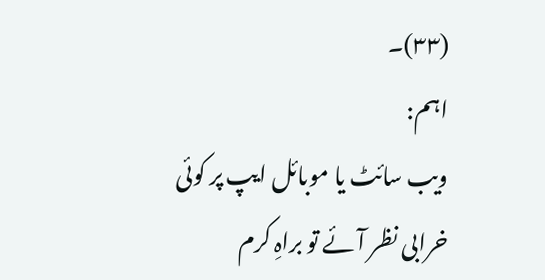(۳۳)۔
اہم:
ویب سائٹ یا موبائل ایپ پر کوئی خرابی نظر آئے تو براہِ کرم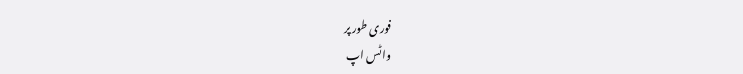فوری طور پر
واٹس اپ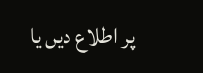پر اطلاع دیں یا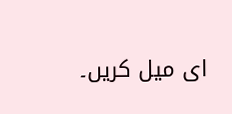ای میل کریں۔